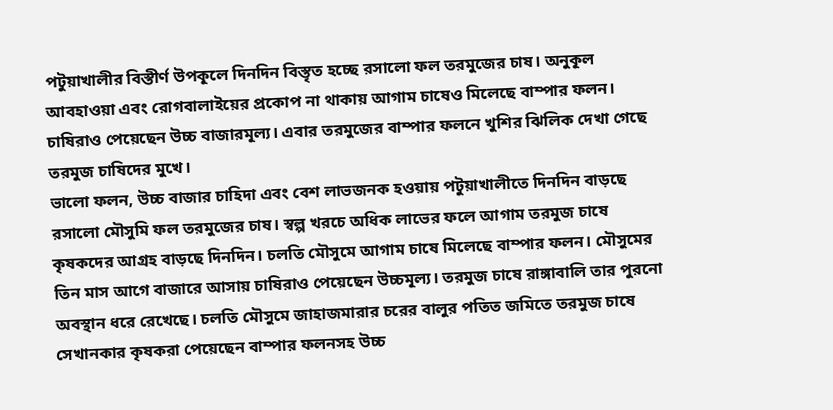পটুয়াখালীর বিস্তীর্ণ উপকূলে দিনদিন বিস্তৃত হচ্ছে রসালো ফল তরমুজের চাষ। অনুকূল আবহাওয়া এবং রোগবালাইয়ের প্রকোপ না থাকায় আগাম চাষেও মিলেছে বাম্পার ফলন। চাষিরাও পেয়েছেন উচ্চ বাজারমূল্য। এবার তরমুজের বাম্পার ফলনে খুশির ঝিলিক দেখা গেছে তরমুজ চাষিদের মুখে।
ভালো ফলন, উচ্চ বাজার চাহিদা এবং বেশ লাভজনক হওয়ায় পটুয়াখালীতে দিনদিন বাড়ছে রসালো মৌসুমি ফল তরমুজের চাষ। স্বল্প খরচে অধিক লাভের ফলে আগাম তরমুজ চাষে কৃষকদের আগ্রহ বাড়ছে দিনদিন। চলতি মৌসুমে আগাম চাষে মিলেছে বাম্পার ফলন। মৌসুমের তিন মাস আগে বাজারে আসায় চাষিরাও পেয়েছেন উচ্চমূল্য। তরমুজ চাষে রাঙ্গাবালি তার পুরনো অবস্থান ধরে রেখেছে। চলতি মৌসুমে জাহাজমারার চরের বালুর পতিত জমিতে তরমুজ চাষে সেখানকার কৃষকরা পেয়েছেন বাম্পার ফলনসহ উচ্চ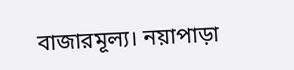বাজারমূল্য। নয়াপাড়া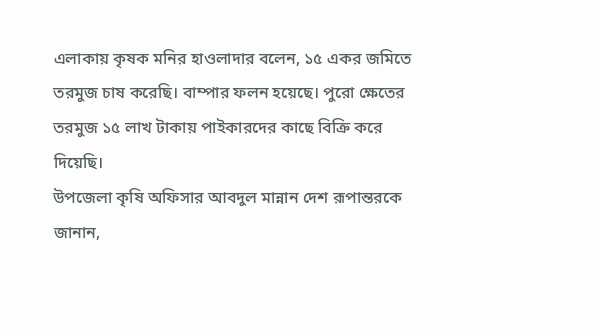এলাকায় কৃষক মনির হাওলাদার বলেন, ১৫ একর জমিতে তরমুজ চাষ করেছি। বাম্পার ফলন হয়েছে। পুরো ক্ষেতের তরমুজ ১৫ লাখ টাকায় পাইকারদের কাছে বিক্রি করে দিয়েছি।
উপজেলা কৃষি অফিসার আবদুল মান্নান দেশ রূপান্তরকে জানান,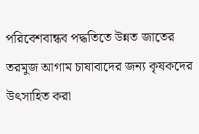পরিবেশবান্ধব পদ্ধতিতে উন্নত জাতের তরমুজ আগাম চাষাবাদের জন্য কৃষকদের উৎসাহিত করা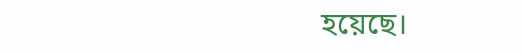হয়েছে।